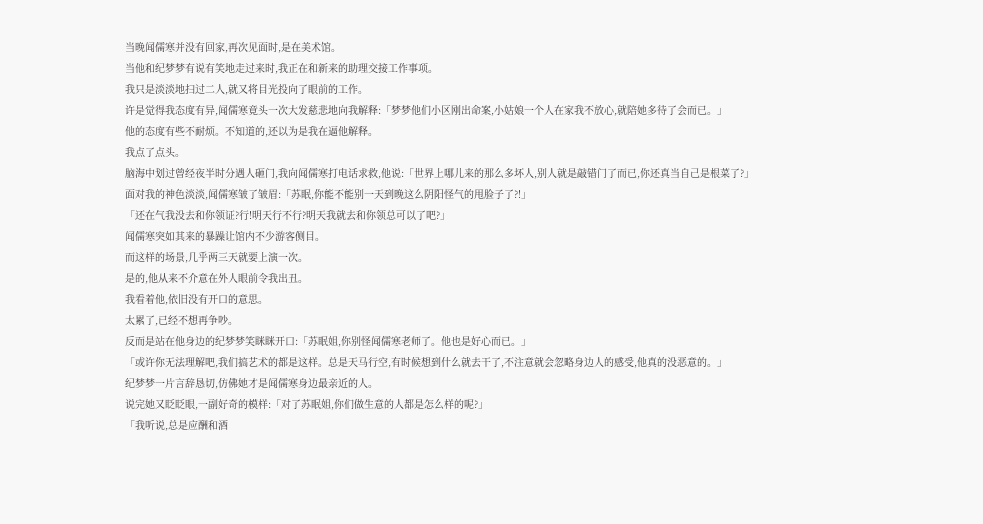当晚闻儒寒并没有回家,再次见面时,是在美术馆。
当他和纪梦梦有说有笑地走过来时,我正在和新来的助理交接工作事项。
我只是淡淡地扫过二人,就又将目光投向了眼前的工作。
许是觉得我态度有异,闻儒寒竟头一次大发慈悲地向我解释:「梦梦他们小区刚出命案,小姑娘一个人在家我不放心,就陪她多待了会而已。」
他的态度有些不耐烦。不知道的,还以为是我在逼他解释。
我点了点头。
脑海中划过曾经夜半时分遇人砸门,我向闻儒寒打电话求救,他说:「世界上哪儿来的那么多坏人,别人就是敲错门了而已,你还真当自己是根菜了?」
面对我的神色淡淡,闻儒寒皱了皱眉:「苏眠,你能不能别一天到晚这么阴阳怪气的甩脸子了?!」
「还在气我没去和你领证?行!明天行不行?明天我就去和你领总可以了吧?」
闻儒寒突如其来的暴躁让馆内不少游客侧目。
而这样的场景,几乎两三天就要上演一次。
是的,他从来不介意在外人眼前令我出丑。
我看着他,依旧没有开口的意思。
太累了,已经不想再争吵。
反而是站在他身边的纪梦梦笑眯眯开口:「苏眠姐,你别怪闻儒寒老师了。他也是好心而已。」
「或许你无法理解吧,我们搞艺术的都是这样。总是天马行空,有时候想到什么就去干了,不注意就会忽略身边人的感受,他真的没恶意的。」
纪梦梦一片言辞恳切,仿佛她才是闻儒寒身边最亲近的人。
说完她又眨眨眼,一副好奇的模样:「对了苏眠姐,你们做生意的人都是怎么样的呢?」
「我听说,总是应酬和酒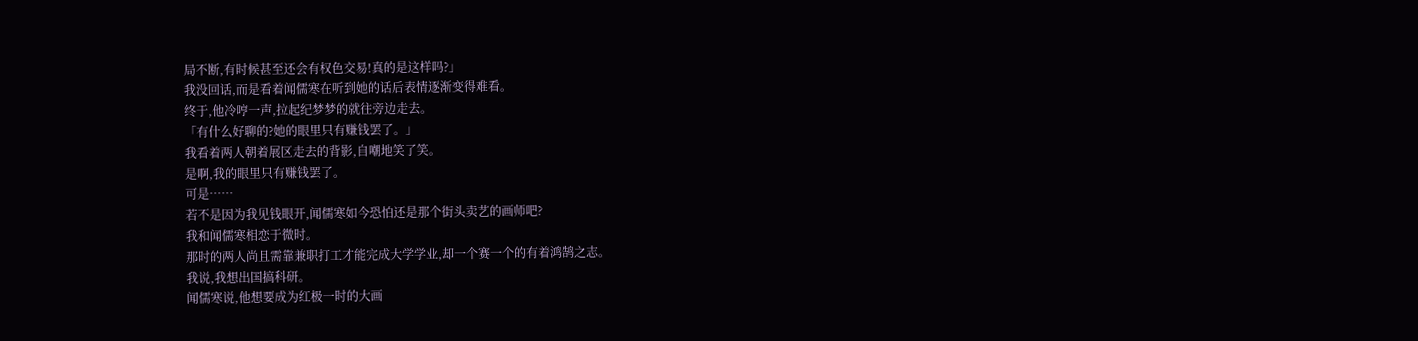局不断,有时候甚至还会有权色交易!真的是这样吗?」
我没回话,而是看着闻儒寒在听到她的话后表情逐渐变得难看。
终于,他冷哼一声,拉起纪梦梦的就往旁边走去。
「有什么好聊的?她的眼里只有赚钱罢了。」
我看着两人朝着展区走去的背影,自嘲地笑了笑。
是啊,我的眼里只有赚钱罢了。
可是……
若不是因为我见钱眼开,闻儒寒如今恐怕还是那个街头卖艺的画师吧?
我和闻儒寒相恋于微时。
那时的两人尚且需靠兼职打工才能完成大学学业,却一个赛一个的有着鸿鹄之志。
我说,我想出国搞科研。
闻儒寒说,他想要成为红极一时的大画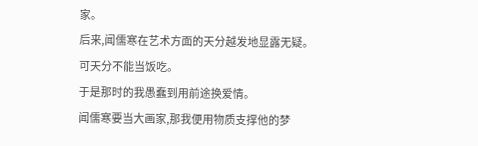家。
后来,闻儒寒在艺术方面的天分越发地显露无疑。
可天分不能当饭吃。
于是那时的我愚蠢到用前途换爱情。
闻儒寒要当大画家,那我便用物质支撑他的梦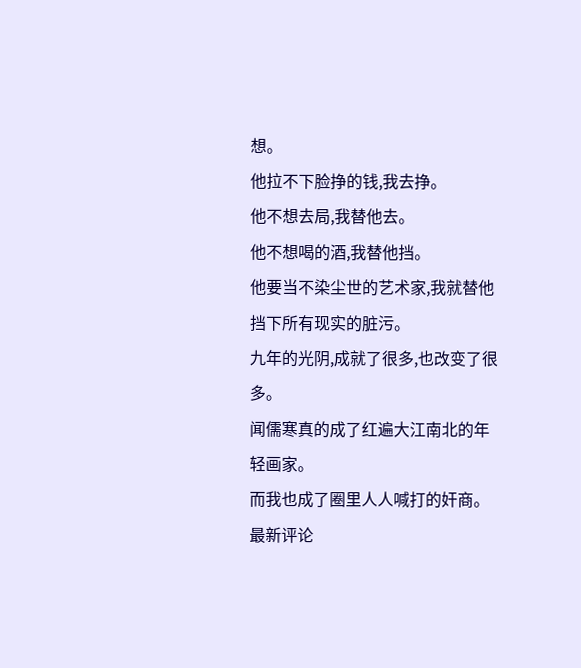想。
他拉不下脸挣的钱,我去挣。
他不想去局,我替他去。
他不想喝的酒,我替他挡。
他要当不染尘世的艺术家,我就替他挡下所有现实的脏污。
九年的光阴,成就了很多,也改变了很多。
闻儒寒真的成了红遍大江南北的年轻画家。
而我也成了圈里人人喊打的奸商。
最新评论